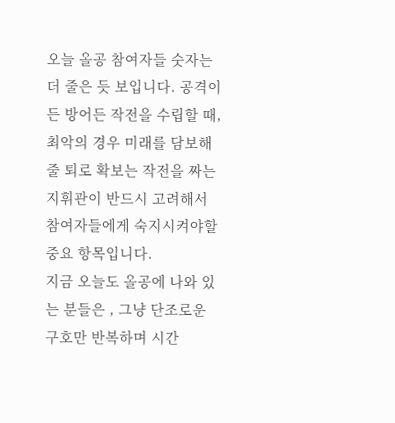오늘 올공 참여자들 숫자는 더 줄은 듯 보입니다. 공격이든 방어든 작전을 수립할 때, 최악의 경우 미래를 담보해줄 퇴로 확보는 작전을 짜는 지휘관이 반드시 고려해서 참여자들에게 숙지시켜야할 중요 항목입니다.
지금 오늘도 올공에 나와 있는 분들은 , 그냥 단조로운 구호만 반복하며 시간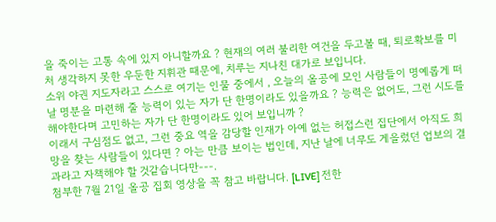을 죽이는 고통 속에 있지 아니할까요 ? 현재의 여러 불리한 여건을 두고볼 때, 퇴로확보를 미처 생각하지 못한 우둔한 지휘관 때문에, 치루는 지나친 대가로 보입니다.
소위 야권 지도자라고 스스로 여기는 인물 중에서 , 오늘의 올공에 모인 사람들이 명예롭게 떠날 명분을 마련해 줄 능력이 있는 자가 단 한명이라도 있을까요 ? 능력은 없어도, 그런 시도를 해야한다며 고민하는 자가 단 한명이라도 있어 보입니까 ?
이래서 구심점도 없고, 그런 중요 역을 감당할 인재가 아예 없는 허접스런 집단에서 아직도 희망을 찾는 사람들이 있다면 ? 아는 만큼 보이는 법인데, 지난 날에 너무도 게을렀던 업보의 결과라고 자책해야 할 것같습니다만---.
첨부한 7월 21일 올공 집회 영상을 꼭 참고 바랍니다. [LIVE] 전한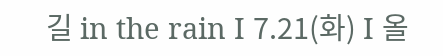길 in the rain I 7.21(화) I 올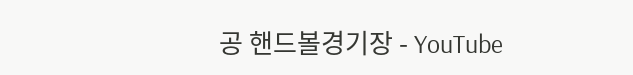공 핸드볼경기장 - YouTube